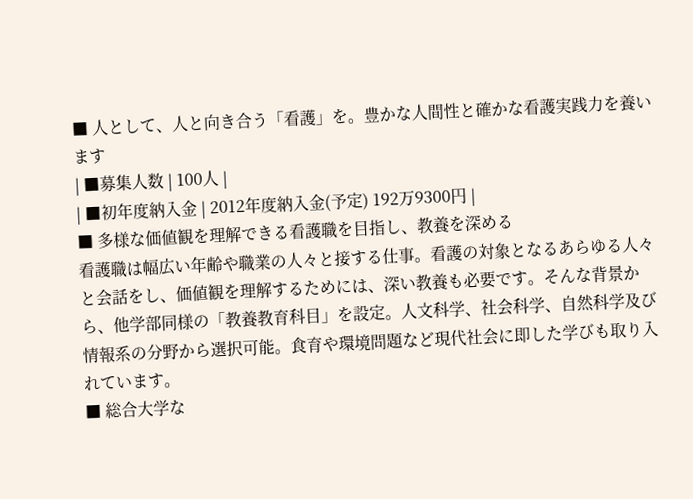■ 人として、人と向き合う「看護」を。豊かな人間性と確かな看護実践力を養います
| ■募集人数 | 100人 |
| ■初年度納入金 | 2012年度納入金(予定) 192万9300円 |
■ 多様な価値観を理解できる看護職を目指し、教養を深める
看護職は幅広い年齢や職業の人々と接する仕事。看護の対象となるあらゆる人々と会話をし、価値観を理解するためには、深い教養も必要です。そんな背景から、他学部同様の「教養教育科目」を設定。人文科学、社会科学、自然科学及び情報系の分野から選択可能。食育や環境問題など現代社会に即した学びも取り入れています。
■ 総合大学な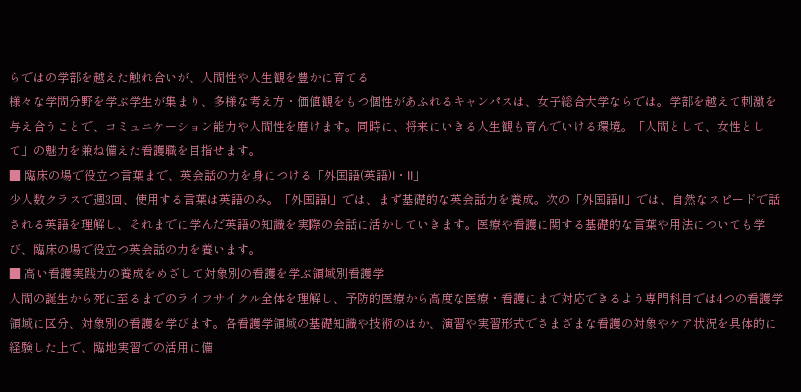らではの学部を越えた触れ合いが、人間性や人生観を豊かに育てる
様々な学問分野を学ぶ学生が集まり、多様な考え方・価値観をもつ個性があふれるキャンパスは、女子総合大学ならでは。学部を越えて刺激を与え合うことで、コミュニケーション能力や人間性を磨けます。同時に、将来にいきる人生観も育んでいける環境。「人間として、女性として」の魅力を兼ね備えた看護職を目指せます。
■ 臨床の場で役立つ言葉まで、英会話の力を身につける「外国語(英語)I・II」
少人数クラスで週3回、使用する言葉は英語のみ。「外国語I」では、まず基礎的な英会話力を養成。次の「外国語II」では、自然なスピードで話される英語を理解し、それまでに学んだ英語の知識を実際の会話に活かしていきます。医療や看護に関する基礎的な言葉や用法についても学び、臨床の場で役立つ英会話の力を養います。
■ 高い看護実践力の養成をめざして対象別の看護を学ぶ領域別看護学
人間の誕生から死に至るまでのライフサイクル全体を理解し、予防的医療から高度な医療・看護にまで対応できるよう専門科目では4つの看護学領域に区分、対象別の看護を学びます。各看護学領域の基礎知識や技術のほか、演習や実習形式でさまざまな看護の対象やケア状況を具体的に経験した上で、臨地実習での活用に備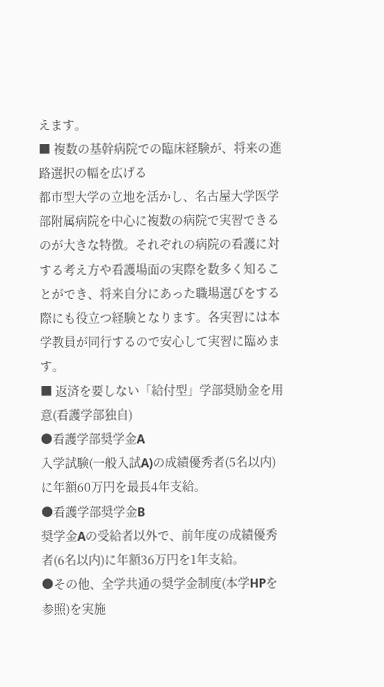えます。
■ 複数の基幹病院での臨床経験が、将来の進路選択の幅を広げる
都市型大学の立地を活かし、名古屋大学医学部附属病院を中心に複数の病院で実習できるのが大きな特徴。それぞれの病院の看護に対する考え方や看護場面の実際を数多く知ることができ、将来自分にあった職場選びをする際にも役立つ経験となります。各実習には本学教員が同行するので安心して実習に臨めます。
■ 返済を要しない「給付型」学部奨励金を用意(看護学部独自)
●看護学部奨学金A
入学試験(一般入試A)の成績優秀者(5名以内)に年額60万円を最長4年支給。
●看護学部奨学金B
奨学金Aの受給者以外で、前年度の成績優秀者(6名以内)に年額36万円を1年支給。
●その他、全学共通の奨学金制度(本学HPを参照)を実施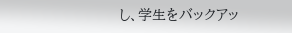し、学生をバックアッ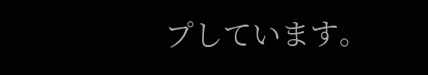プしています。